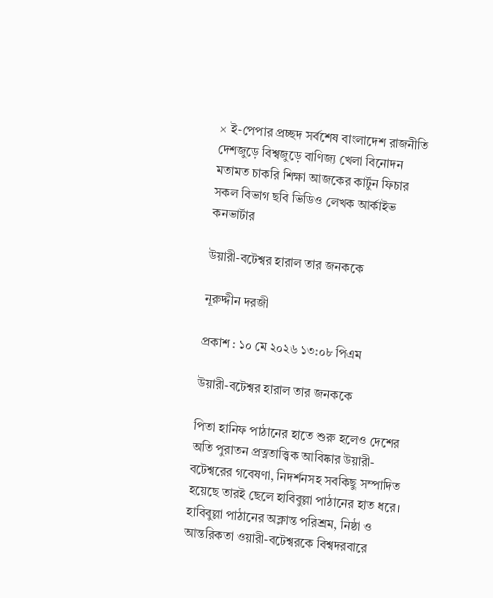× ই-পেপার প্রচ্ছদ সর্বশেষ বাংলাদেশ রাজনীতি দেশজুড়ে বিশ্বজুড়ে বাণিজ্য খেলা বিনোদন মতামত চাকরি শিক্ষা আজকের কার্টুন ফিচার সকল বিভাগ ছবি ভিডিও লেখক আর্কাইভ কনভার্টার

উয়ারী-বটেশ্বর হারাল তার জনককে

নূরুদ্দীন দরজী

প্রকাশ : ১০ মে ২০২৬ ১৩:০৮ পিএম

উয়ারী-বটেশ্বর হারাল তার জনককে

পিতা হানিফ পাঠানের হাতে শুরু হলেও দেশের অতি পুরাতন প্রত্নতাত্ত্বিক আবিষ্কার উয়ারী-বটেশ্বরের গবেষণা, নিদর্শনসহ সবকিছু সম্পাদিত হয়েছে তারই ছেলে হাবিবুল্লা পাঠানের হাত ধরে। হাবিবুল্লা পাঠানের অক্লান্ত পরিশ্রম, নিষ্ঠা ও আন্তরিকতা ওয়ারী-বটেশ্বরকে বিশ্বদরবারে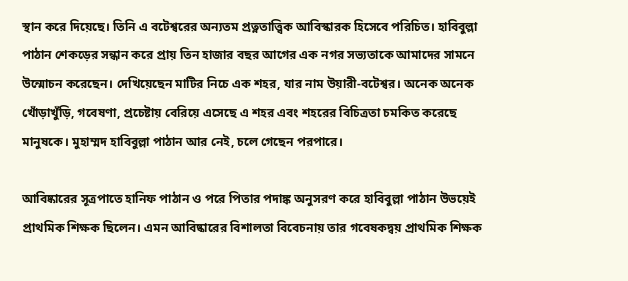স্থান করে দিয়েছে। তিনি এ বটেশ্বরের অন্যতম প্রত্নতাত্ত্বিক আবিস্কারক হিসেবে পরিচিত। হাবিবুল্লা পাঠান শেকড়ের সন্ধান করে প্রায় তিন হাজার বছর আগের এক নগর সভ্যতাকে আমাদের সামনে উন্মোচন করেছেন। দেখিয়েছেন মাটির নিচে এক শহর, যার নাম উয়ারী-বটেশ্বর। অনেক অনেক খোঁড়াখুঁড়ি, গবেষণা, প্রচেষ্টায় বেরিয়ে এসেছে এ শহর এবং শহরের বিচিত্রতা চমকিত করেছে মানুষকে। মুহাম্মদ হাবিবুল্লা পাঠান আর নেই, চলে গেছেন পরপারে।

আবিষ্কারের সূত্রপাতে হানিফ পাঠান ও পরে পিতার পদাঙ্ক অনুসরণ করে হাবিবুল্লা পাঠান উভয়েই প্রাথমিক শিক্ষক ছিলেন। এমন আবিষ্কারের বিশালতা বিবেচনায় তার গবেষকদ্বয় প্রাথমিক শিক্ষক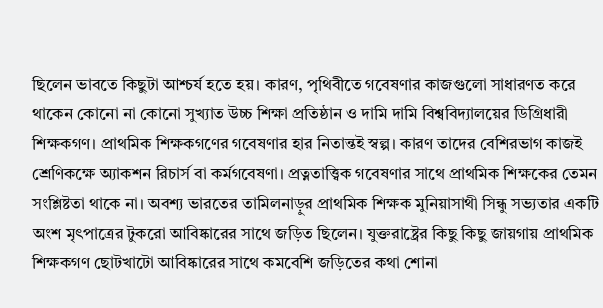ছিলেন ভাবতে কিছুটা আশ্চর্য হতে হয়। কারণ, পৃথিবীতে গবেষণার কাজগুলো সাধারণত করে থাকেন কোনো না কোনো সুখ্যাত উচ্চ শিক্ষা প্রতিষ্ঠান ও দামি দামি বিশ্ববিদ্যালয়ের ডিগ্রিধারী শিক্ষকগণ। প্রাথমিক শিক্ষকগণের গবেষণার হার নিতান্তই স্বল্প। কারণ তাদের বেশিরভাগ কাজই শ্রেণিকক্ষে অ্যাকশন রিচার্স বা কর্মগবেষণা। প্রত্নতাত্ত্বিক গবেষণার সাথে প্রাথমিক শিক্ষকের তেমন সংশ্লিষ্টতা থাকে না। অবশ্য ভারতের তামিলনাড়ুর প্রাথমিক শিক্ষক মুনিয়াসাথী সিন্ধু সভ্যতার একটি অংশ মৃৎপাত্রের টুকরো আবিষ্কারের সাথে জড়িত ছিলেন। যুক্তরাষ্ট্রের কিছু কিছু জায়গায় প্রাথমিক শিক্ষকগণ ছোটখাটো আবিষ্কারের সাথে কমবেশি জড়িতের কথা শোনা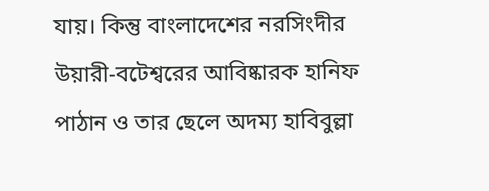যায়। কিন্তু বাংলাদেশের নরসিংদীর উয়ারী-বটেশ্বরের আবিষ্কারক হানিফ পাঠান ও তার ছেলে অদম্য হাবিবুল্লা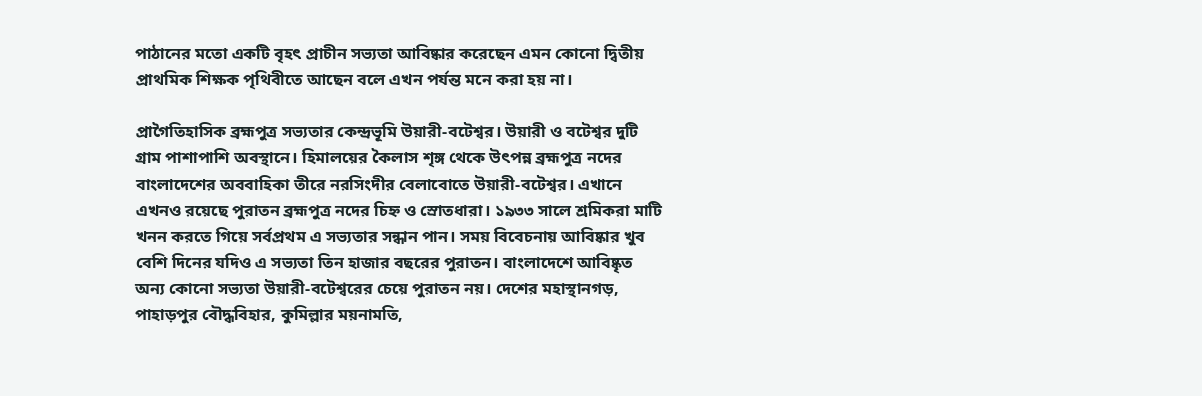পাঠানের মতো একটি বৃহৎ প্রাচীন সভ্যতা আবিষ্কার করেছেন এমন কোনো দ্বিতীয় প্রাথমিক শিক্ষক পৃথিবীতে আছেন বলে এখন পর্যন্ত মনে করা হয় না।

প্রাগৈতিহাসিক ব্রহ্মপুত্র সভ্যতার কেন্দ্রভূমি উয়ারী-বটেশ্বর। উয়ারী ও বটেশ্বর দুটি গ্ৰাম পাশাপাশি অবস্থানে। হিমালয়ের কৈলাস শৃঙ্গ থেকে উৎপন্ন ব্রহ্মপুত্র নদের বাংলাদেশের অববাহিকা তীরে নরসিংদীর বেলাবোতে উয়ারী-বটেশ্বর। এখানে এখনও রয়েছে পুরাতন ব্রহ্মপুত্র নদের চিহ্ন ও স্রোতধারা। ১৯৩৩ সালে শ্রমিকরা মাটি খনন করতে গিয়ে সর্বপ্রথম এ সভ্যতার সন্ধান পান। সময় বিবেচনায় আবিষ্কার খুব বেশি দিনের যদিও এ সভ্যতা তিন হাজার বছরের পুরাতন। বাংলাদেশে আবিষ্কৃত অন্য কোনো সভ্যতা উয়ারী-বটেশ্বরের চেয়ে পুরাতন নয়। দেশের মহাস্থানগড়, পাহাড়পুর বৌদ্ধবিহার, কুমিল্লার ময়নামতি,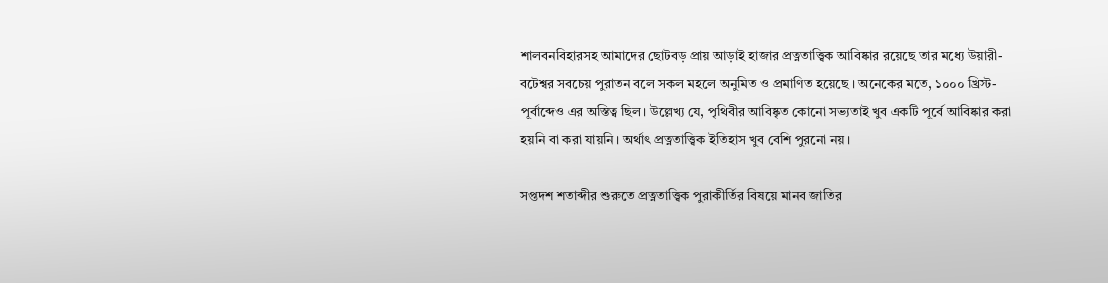শালবনবিহারসহ আমাদের ছোটবড় প্রায় আড়াই হাজার প্রত্নতাত্ত্বিক আবিষ্কার রয়েছে তার মধ্যে উয়ারী-বটেশ্বর সবচেয় পুরাতন বলে সকল মহলে অনুমিত ও প্রমাণিত হয়েছে । অনেকের মতে, ১০০০ খ্রিস্ট-পূর্বাব্দেও এর অস্তিত্ব ছিল। উল্লেখ্য যে, পৃথিবীর আবিষ্কৃত কোনো সভ্যতাই খুব একটি পূর্বে আবিষ্কার করা হয়নি বা করা যায়নি। অর্থাৎ প্রত্নতাত্ত্বিক ইতিহাস খুব বেশি পুরনো নয়।

সপ্তদশ শতাব্দীর শুরুতে প্রত্নতাত্ত্বিক পুরাকীর্তির বিষয়ে মানব জাতির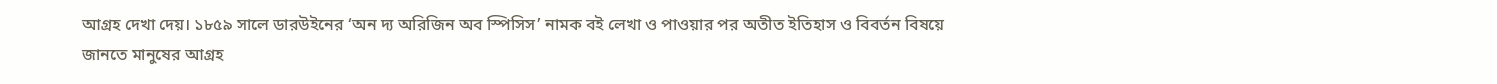আগ্ৰহ দেখা দেয়। ১৮৫৯ সালে ডারউইনের ‘অন দ্য অরিজিন অব স্পিসিস’ নামক বই লেখা ও পাওয়ার পর অতীত ইতিহাস ও বিবর্তন বিষয়ে জানতে মানুষের আগ্ৰহ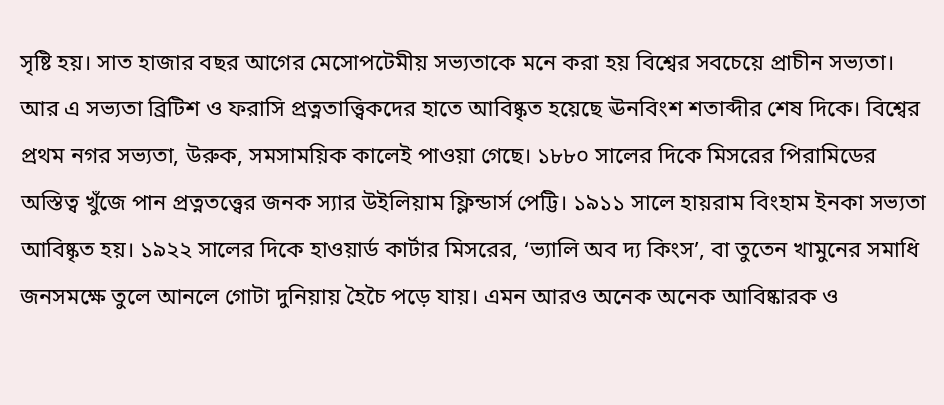সৃষ্টি হয়। সাত হাজার বছর আগের মেসোপটেমীয় সভ্যতাকে মনে করা হয় বিশ্বের সবচেয়ে প্রাচীন সভ্যতা। আর এ সভ্যতা ব্রিটিশ ও ফরাসি প্রত্নতাত্ত্বিকদের হাতে আবিষ্কৃত হয়েছে ঊনবিংশ শতাব্দীর শেষ দিকে। বিশ্বের প্রথম নগর সভ্যতা, উরুক, সমসাময়িক কালেই পাওয়া গেছে। ১৮৮০ সালের দিকে মিসরের পিরামিডের অস্তিত্ব খুঁজে পান প্রত্নতত্ত্বের জনক স্যার উইলিয়াম ফ্লিন্ডার্স পেট্টি। ১৯১১ সালে হায়রাম বিংহাম ইনকা সভ্যতা আবিষ্কৃত হয়। ১৯২২ সালের দিকে হাওয়ার্ড কার্টার মিসরের, ‘ভ্যালি অব দ্য কিংস’, বা তুতেন খামুনের সমাধি জনসমক্ষে তুলে আনলে গোটা দুনিয়ায় হৈচৈ পড়ে যায়। এমন আরও অনেক অনেক আবিষ্কারক ও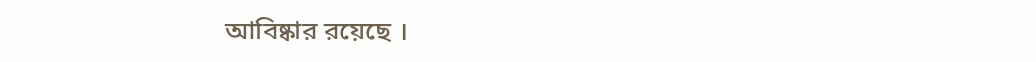আবিষ্কার রয়েছে ।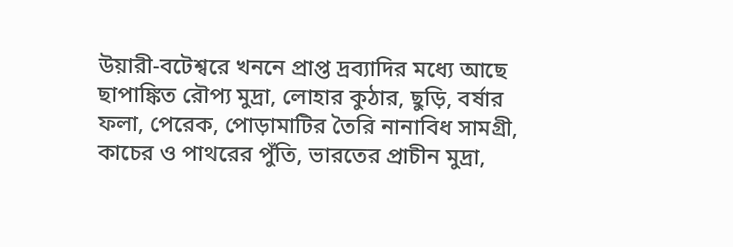উয়ারী-বটেশ্বরে খননে প্রাপ্ত দ্রব্যাদির মধ্যে আছে ছাপাঙ্কিত রৌপ্য মুদ্রা, লোহার কুঠার, ছুড়ি, বর্ষার ফলা, পেরেক, পোড়ামাটির তৈরি নানাবিধ সামগ্ৰী, কাচের ও পাথরের পুঁতি, ভারতের প্রাচীন মুদ্রা,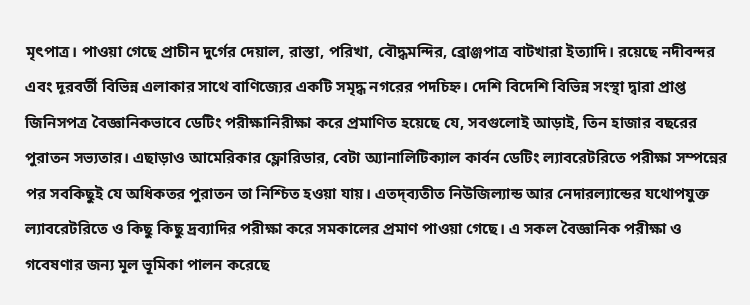মৃৎপাত্র। পাওয়া গেছে প্রাচীন দুর্গের দেয়াল, রাস্তা, পরিখা, বৌদ্ধমন্দির, ব্রোঞ্জপাত্র বাটখারা ইত্যাদি। রয়েছে নদীবন্দর এবং দূরবর্তী বিভিন্ন এলাকার সাথে বাণিজ্যের একটি সমৃদ্ধ নগরের পদচিহ্ন। দেশি বিদেশি বিভিন্ন সংস্থা দ্বারা প্রাপ্ত জিনিসপত্র বৈজ্ঞানিকভাবে ডেটিং পরীক্ষানিরীক্ষা করে প্রমাণিত হয়েছে যে, সবগুলোই আড়াই, তিন হাজার বছরের পুরাতন সভ্যতার। এছাড়াও আমেরিকার ফ্লোরিডার, বেটা অ্যানালিটিক্যাল কার্বন ডেটিং ল্যাবরেটরিতে পরীক্ষা সম্পন্নের পর সবকিছুই যে অধিকতর পুরাতন তা নিশ্চিত হওয়া যায়। এতদ্‌ব্যতীত নিউজিল্যান্ড আর নেদারল্যান্ডের যথোপযুক্ত ল্যাবরেটরিতে ও কিছু কিছু দ্রব্যাদির পরীক্ষা করে সমকালের প্রমাণ পাওয়া গেছে। এ সকল বৈজ্ঞানিক পরীক্ষা ও গবেষণার জন্য মূল ভূমিকা পালন করেছে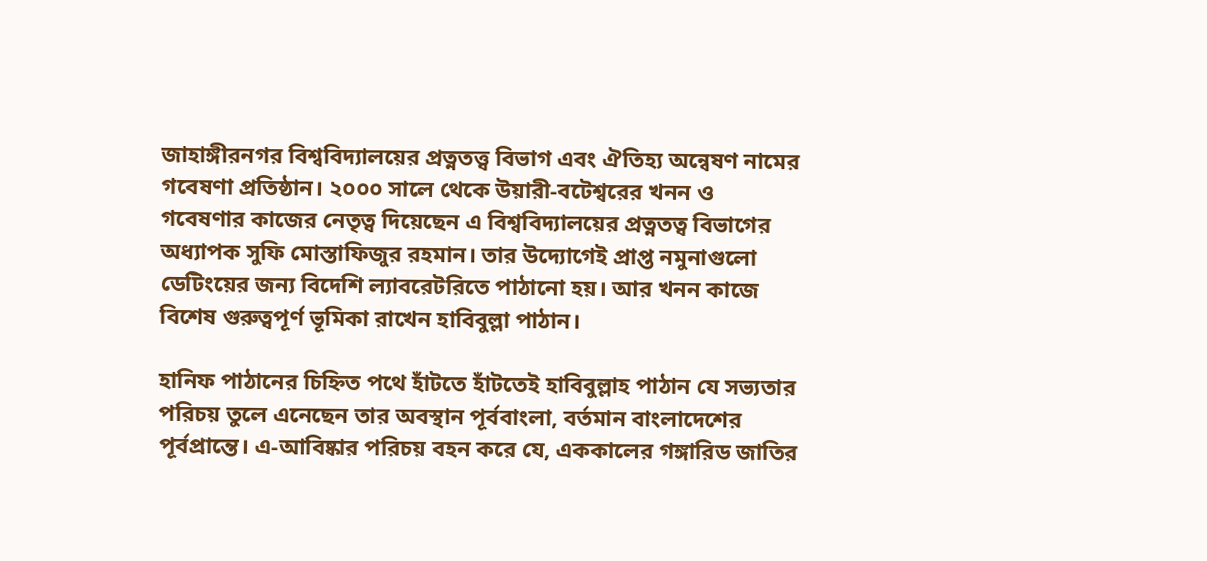জাহাঙ্গীরনগর বিশ্ববিদ্যালয়ের প্রত্নতত্ত্ব বিভাগ এবং ঐতিহ্য অন্বেষণ নামের গবেষণা প্রতিষ্ঠান। ২০০০ সালে থেকে উয়ারী-বটেশ্বরের খনন ও গবেষণার কাজের নেতৃত্ব দিয়েছেন এ বিশ্ববিদ্যালয়ের প্রত্নতত্ব বিভাগের অধ্যাপক সুফি মোস্তাফিজুর রহমান। তার উদ্যোগেই প্রাপ্ত নমুনাগুলো ডেটিংয়ের জন্য বিদেশি ল্যাবরেটরিতে পাঠানো হয়। আর খনন কাজে বিশেষ গুরুত্বপূর্ণ ভূমিকা রাখেন হাবিবুল্লা পাঠান।

হানিফ পাঠানের চিহ্নিত পথে হাঁটতে হাঁটতেই হাবিবুল্লাহ পাঠান যে সভ্যতার পরিচয় তুলে এনেছেন তার অবস্থান পূর্ববাংলা, বর্তমান বাংলাদেশের পূর্বপ্রান্তে। এ-আবিষ্কার পরিচয় বহন করে যে, এককালের গঙ্গারিড জাতির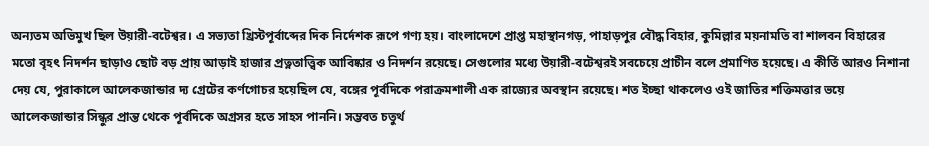অন্যতম অভিমুখ ছিল উয়ারী-বটেশ্বর। এ সভ্যতা খ্রিস্টপূর্বাব্দের দিক নির্দেশক রূপে গণ্য হয়। বাংলাদেশে প্রাপ্ত মহাস্থানগড়, পাহাড়পুর বৌদ্ধ বিহার, কুমিল্লার ময়নামতি বা শালবন বিহারের মতো বৃহৎ নিদর্শন ছাড়াও ছোট বড় প্রায় আড়াই হাজার প্রত্নতাত্ত্বিক আবিষ্কার ও নিদর্শন রয়েছে। সেগুলোর মধ্যে উয়ারী-বটেশ্বরই সবচেয়ে প্রাচীন বলে প্রমাণিত হয়েছে। এ কীর্তি আরও নিশানা দেয় যে, পুরাকালে আলেকজান্ডার দ্য গ্ৰেটের কর্ণগোচর হয়েছিল যে, বঙ্গের পূর্বদিকে পরাক্রমশালী এক রাজ্যের অবস্থান রয়েছে। শত ইচ্ছা থাকলেও ওই জাতির শক্তিমত্তার ভয়ে আলেকজান্ডার সিন্ধুর প্রান্ত থেকে পূর্বদিকে অগ্ৰসর হতে সাহস পাননি। সম্ভবত চতুর্থ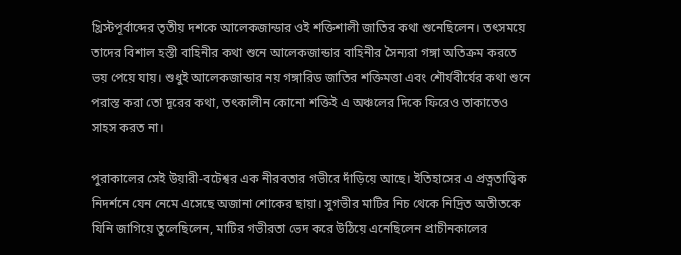খ্রিস্টপূর্বাব্দের তৃতীয় দশকে আলেকজান্ডার ওই শক্তিশালী জাতির কথা শুনেছিলেন। তৎসময়ে তাদের বিশাল হস্তী বাহিনীর কথা শুনে আলেকজান্ডার বাহিনীর সৈন্যরা গঙ্গা অতিক্রম করতে ভয় পেয়ে যায়। শুধুই আলেকজান্ডার নয় গঙ্গারিড জাতির শক্তিমত্তা এবং শৌর্যবীর্যের কথা শুনে পরাস্ত করা তো দূরের কথা, তৎকালীন কোনো শক্তিই এ অঞ্চলের দিকে ফিরেও তাকাতেও সাহস করত না।

পুরাকালের সেই উয়ারী-বটেশ্বর এক নীরবতার গভীরে দাঁড়িয়ে আছে। ইতিহাসের এ প্রত্নতাত্ত্বিক নিদর্শনে যেন নেমে এসেছে অজানা শোকের ছায়া। সুগভীর মাটির নিচ থেকে নিদ্রিত অতীতকে যিনি জাগিয়ে তুলেছিলেন, মাটির গভীরতা ভেদ করে উঠিয়ে এনেছিলেন প্রাচীনকালের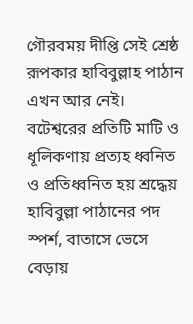গৌরবময় দীপ্তি সেই শ্রেষ্ঠ রূপকার হাবিবুল্লাহ পাঠান এখন আর নেই। বটেশ্বরের প্রতিটি মাটি ও ধূলিকণায় প্রত্যহ ধ্বনিত ও প্রতিধ্বনিত হয় শ্রদ্ধেয় হাবিবুল্লা পাঠানের পদ স্পর্শ, বাতাসে ভেসে বেড়ায়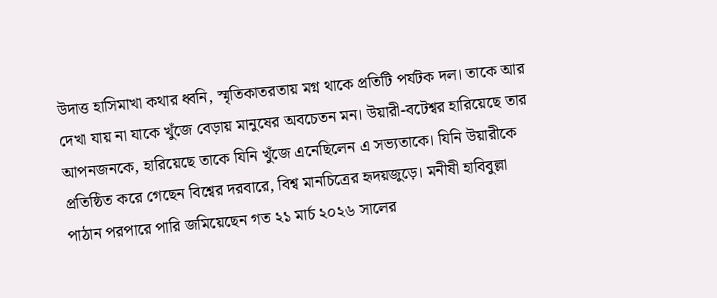উদাত্ত হাসিমাখা কথার ধ্বনি, স্মৃতিকাতরতায় মগ্ন থাকে প্রতিটি পর্যটক দল। তাকে আর দেখা যায় না যাকে খুঁজে বেড়ায় মানুষের অবচেতন মন। উয়ারী-বটেশ্বর হারিয়েছে তার আপনজনকে, হারিয়েছে তাকে যিনি খুঁজে এনেছিলেন এ সভ্যতাকে। যিনি উয়ারীকে প্রতিষ্ঠিত করে গেছেন বিশ্বের দরবারে, বিশ্ব মানচিত্রের হৃদয়জুড়ে। মনীষী হাবিবুল্লা পাঠান পরপারে পারি জমিয়েছেন গত ২১ মার্চ ২০২৬ সালের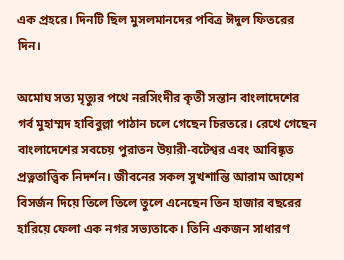এক প্রহরে। দিনটি ছিল মুসলমানদের পবিত্র ঈদুল ফিতরের দিন।

অমোঘ সত্য মৃত্যুর পথে নরসিংদীর কৃতী সন্তান বাংলাদেশের গর্ব মুহাম্মদ হাবিবুল্লা পাঠান চলে গেছেন চিরতরে। রেখে গেছেন বাংলাদেশের সবচেয় পুরাতন উয়ারী-বটেশ্বর এবং আবিষ্কৃত প্রত্নতাত্ত্বিক নিদর্শন। জীবনের সকল সুখশান্তি আরাম আয়েশ বিসর্জন দিয়ে তিলে তিলে তুলে এনেছেন তিন হাজার বছরের হারিয়ে ফেলা এক নগর সভ্যতাকে। তিনি একজন সাধারণ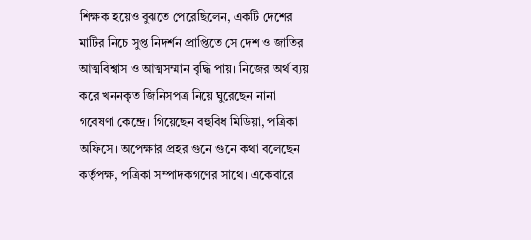শিক্ষক হয়েও বুঝতে পেরেছিলেন, একটি দেশের মাটির নিচে সুপ্ত নিদর্শন প্রাপ্তিতে সে দেশ ও জাতির আত্মবিশ্বাস ও আত্মসম্মান বৃদ্ধি পায়। নিজের অর্থ ব্যয় করে খননকৃত জিনিসপত্র নিয়ে ঘুরেছেন নানা গবেষণা কেন্দ্রে। গিয়েছেন বহুবিধ মিডিয়া, পত্রিকা অফিসে। অপেক্ষার প্রহর গুনে গুনে কথা বলেছেন কর্তৃপক্ষ, পত্রিকা সম্পাদকগণের সাথে। একেবারে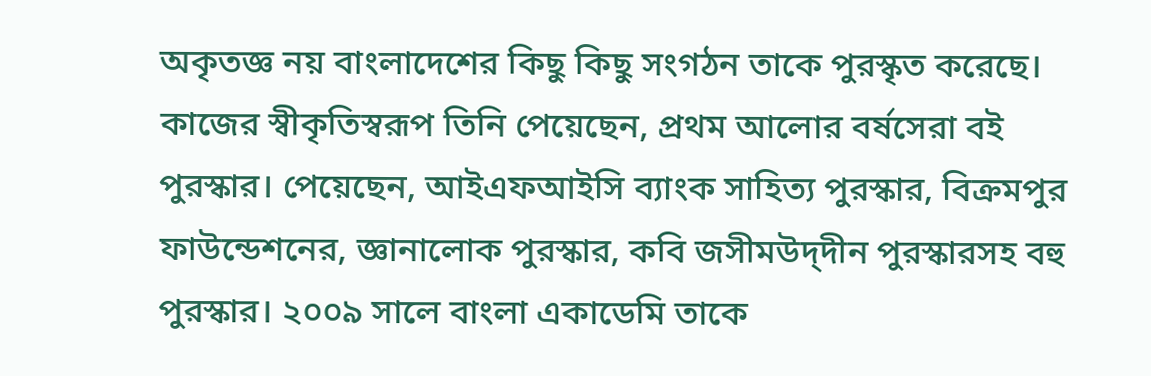অকৃতজ্ঞ নয় বাংলাদেশের কিছু কিছু সংগঠন তাকে পুরস্কৃত করেছে। কাজের স্বীকৃতিস্বরূপ তিনি পেয়েছেন, প্রথম আলোর বর্ষসেরা বই পুরস্কার। পেয়েছেন, আইএফআইসি ব্যাংক সাহিত্য পুরস্কার, বিক্রমপুর ফাউন্ডেশনের, জ্ঞানালোক পুরস্কার, কবি জসীমউদ্‌দীন পুরস্কারসহ বহু পুরস্কার। ২০০৯ সালে বাংলা একাডেমি তাকে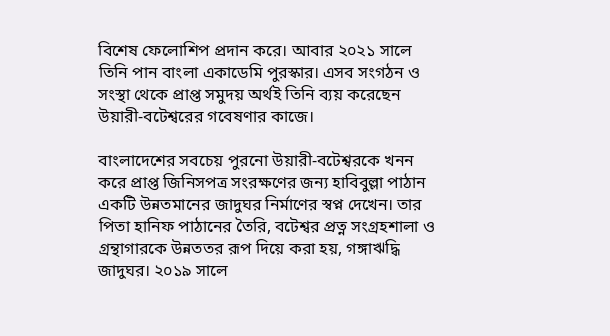বিশেষ ফেলোশিপ প্রদান করে। আবার ২০২১ সালে তিনি পান বাংলা একাডেমি পুরস্কার। এসব সংগঠন ও সংস্থা থেকে প্রাপ্ত সমুদয় অর্থই তিনি ব্যয় করেছেন উয়ারী-বটেশ্বরের গবেষণার কাজে।

বাংলাদেশের সবচেয় পুরনো উয়ারী-বটেশ্বরকে খনন করে প্রাপ্ত জিনিসপত্র সংরক্ষণের জন্য হাবিবুল্লা পাঠান একটি উন্নতমানের জাদুঘর নির্মাণের স্বপ্ন দেখেন। তার পিতা হানিফ পাঠানের তৈরি, বটেশ্বর প্রত্ন সংগ্ৰহশালা ও গ্ৰন্থাগারকে উন্নততর রূপ দিয়ে করা হয়, গঙ্গাঋদ্ধি জাদুঘর। ২০১৯ সালে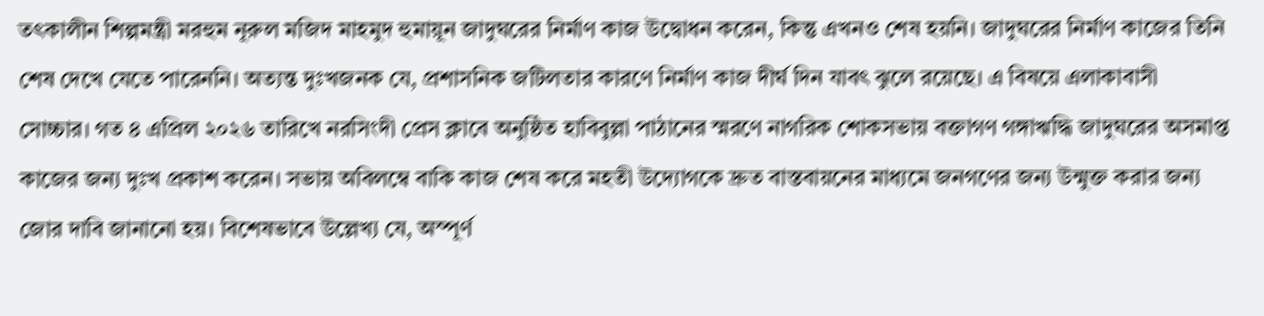তৎকালীন শিল্পমন্ত্রী মরহুম নূরুল মজিদ মাহমুদ হুমায়ূন জাদুঘরের নির্মাণ কাজ উদ্বোধন করেন, কিন্তু এখনও শেষ হয়নি। জাদুঘরের নির্মাণ কাজের তিনি শেষ দেখে যেতে পারেননি। অত্যন্ত দুঃখজনক যে, প্রশাসনিক জটিলতার কারণে নির্মাণ কাজ দীর্ঘ দিন যাবৎ ঝুলে রয়েছে। এ বিষয়ে এলাকাবাসী সোচ্চার। গত ৪ এপ্রিল ২০২৬ তারিখে নরসিংদী প্রেস ক্লাবে অনুষ্ঠিত হাবিবুল্লা পাঠানের স্মরণে নাগরিক শোকসভায় বক্তাগণ গঙ্গাঋদ্ধি জাদুঘরের অসমাপ্ত কাজের জন্য দুঃখ প্রকাশ করেন। সভায় অবিলম্বে বাকি কাজ শেষ করে মহতী উদ্যোগকে দ্রুত বাস্তবায়নের মাধ্যমে জনগণের জন্য উন্মুক্ত করার জন্য জোর দাবি জানানো হয়। বিশেষভাবে উল্লেখ্য যে, অস্পূর্ণ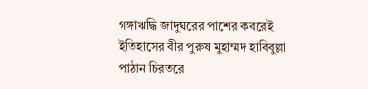গঙ্গাঋদ্ধি জাদুঘরের পাশের কবরেই ইতিহাসের বীর পুরুষ মুহাম্মদ হাবিবুল্লা পাঠান চিরতরে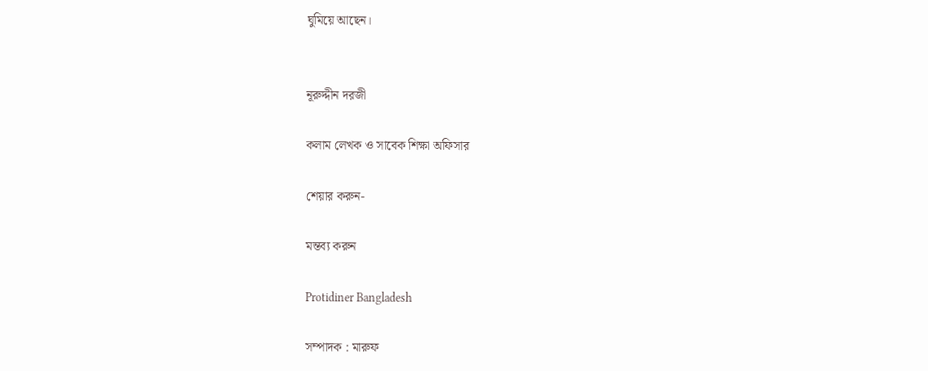ঘুমিয়ে আছেন।


নূরুদ্দীন দরজী

কলাম লেখক ও সাবেক শিক্ষা অফিসার

শেয়ার করুন-

মন্তব্য করুন

Protidiner Bangladesh

সম্পাদক : মারুফ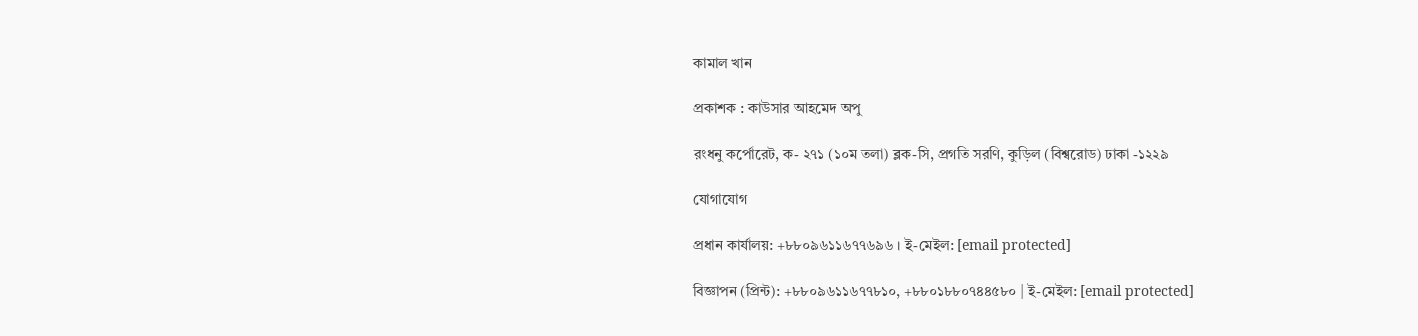কামাল খান

প্রকাশক : কাউসার আহমেদ অপু

রংধনু কর্পোরেট, ক- ২৭১ (১০ম তলা) ব্লক-সি, প্রগতি সরণি, কুড়িল (বিশ্বরোড) ঢাকা -১২২৯

যোগাযোগ

প্রধান কার্যালয়: +৮৮০৯৬১১৬৭৭৬৯৬ । ই-মেইল: [email protected]

বিজ্ঞাপন (প্রিন্ট): +৮৮০৯৬১১৬৭৭৮১০, +৮৮০১৮৮০৭৪৪৫৮০ | ই-মেইল: [email protected]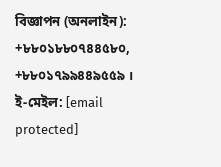বিজ্ঞাপন (অনলাইন): +৮৮০১৮৮০৭৪৪৫৮০, +৮৮০১৭৯৯৪৪৯৫৫৯ । ই-মেইল: [email protected]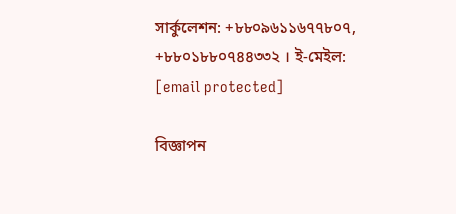সার্কুলেশন: +৮৮০৯৬১১৬৭৭৮০৭, +৮৮০১৮৮০৭৪৪৩৩২ । ই-মেইল: [email protected]

বিজ্ঞাপন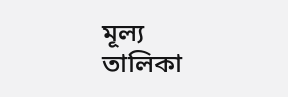মূল্য তালিকা